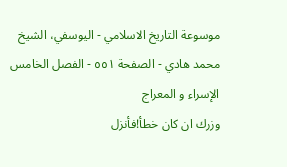موسوعة التاريخ الاسلامي - اليوسفي، الشيخ محمد هادي - الصفحة ٥٥١ - الفصل الخامس الإسراء و المعراج
وزرك ان كان خطأ!فأنزل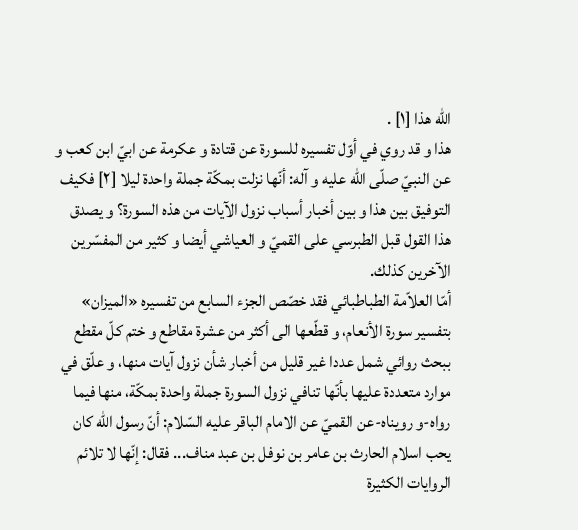اللّه هذا [١] .
هذا و قد روي في أوّل تفسيره للسورة عن قتادة و عكرمة عن ابيّ ابن كعب و عن النبيّ صلّى اللّه عليه و آله: أنّها نزلت بمكّة جملة واحدة ليلا [٢] فكيف التوفيق بين هذا و بين أخبار أسباب نزول الآيات من هذه السورة؟ و يصدق هذا القول قبل الطبرسي على القميّ و العياشي أيضا و كثير من المفسّرين الآخرين كذلك.
أمّا العلاّمة الطباطبائي فقد خصّص الجزء السابع من تفسيره «الميزان» بتفسير سورة الأنعام، و قطّعها الى أكثر من عشرة مقاطع و ختم كلّ مقطع ببحث روائي شمل عددا غير قليل من أخبار شأن نزول آيات منها، و علّق في موارد متعددة عليها بأنّها تنافي نزول السورة جملة واحدة بمكّة، منها فيما رواه-و رويناه-عن القميّ عن الامام الباقر عليه السّلام: أنّ رسول اللّه كان يحب اسلام الحارث بن عامر بن نوفل بن عبد مناف... فقال: إنّها لا تلائم الروايات الكثيرة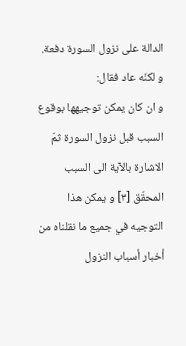الدالة على نزول السورة دفعة. و لكنّه عاد فقال:
و ان كان يمكن توجيهها بوقوع السبب قبل نزول السورة ثمّ الاشارة بالآية الى السبب المحقّق [٣] و يمكن هذا التوجيه في جميع ما نقلناه من أخبار أسباب النزول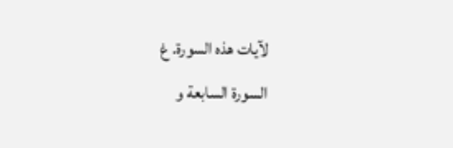لآيات هذه السورة. غ
السورة السابعة و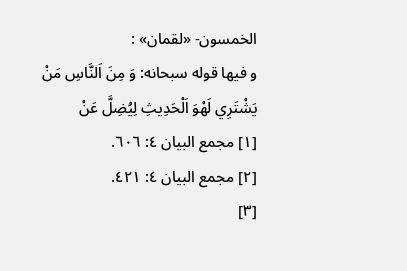الخمسون- «لقمان» :
و فيها قوله سبحانه: وَ مِنَ اَلنَّاسِ مَنْ يَشْتَرِي لَهْوَ اَلْحَدِيثِ لِيُضِلَّ عَنْ
[١] مجمع البيان ٤: ٦٠٦.
[٢] مجمع البيان ٤: ٤٢١.
[٣]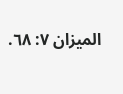الميزان ٧: ٦٨.